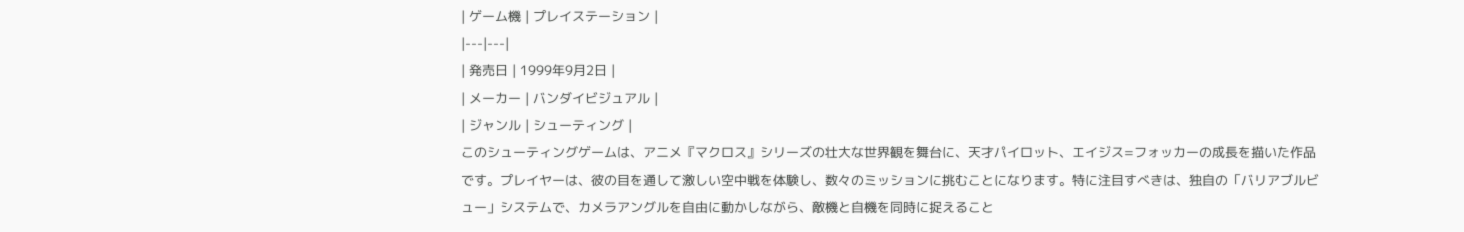| ゲーム機 | プレイステーション |
|---|---|
| 発売日 | 1999年9月2日 |
| メーカー | バンダイビジュアル |
| ジャンル | シューティング |
このシューティングゲームは、アニメ『マクロス』シリーズの壮大な世界観を舞台に、天才パイロット、エイジス=フォッカーの成長を描いた作品です。プレイヤーは、彼の目を通して激しい空中戦を体験し、数々のミッションに挑むことになります。特に注目すべきは、独自の「バリアブルビュー」システムで、カメラアングルを自由に動かしながら、敵機と自機を同時に捉えること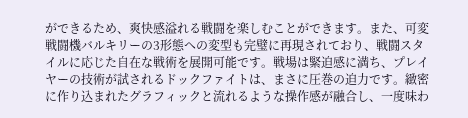ができるため、爽快感溢れる戦闘を楽しむことができます。また、可変戦闘機バルキリーの3形態への変型も完璧に再現されており、戦闘スタイルに応じた自在な戦術を展開可能です。戦場は緊迫感に満ち、プレイヤーの技術が試されるドックファイトは、まさに圧巻の迫力です。緻密に作り込まれたグラフィックと流れるような操作感が融合し、一度味わ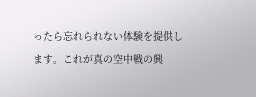ったら忘れられない体験を提供します。これが真の空中戦の興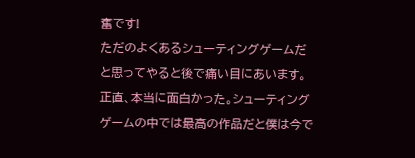奮です!
ただのよくあるシューティングゲームだと思ってやると後で痛い目にあいます。正直、本当に面白かった。シューティングゲームの中では最高の作品だと僕は今で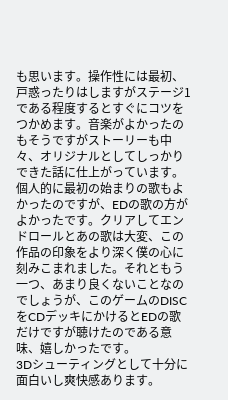も思います。操作性には最初、戸惑ったりはしますがステージ1である程度するとすぐにコツをつかめます。音楽がよかったのもそうですがストーリーも中々、オリジナルとしてしっかりできた話に仕上がっています。個人的に最初の始まりの歌もよかったのですが、EDの歌の方がよかったです。クリアしてエンドロールとあの歌は大変、この作品の印象をより深く僕の心に刻みこまれました。それともう一つ、あまり良くないことなのでしょうが、このゲームのDISCをCDデッキにかけるとEDの歌だけですが聴けたのである意味、嬉しかったです。
3Dシューティングとして十分に面白いし爽快感あります。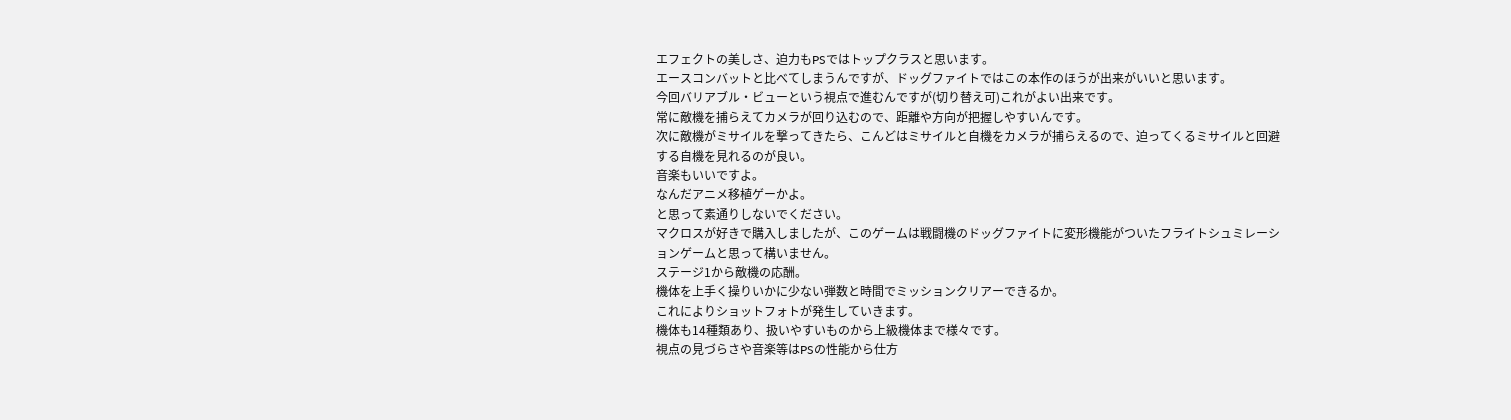エフェクトの美しさ、迫力もPSではトップクラスと思います。
エースコンバットと比べてしまうんですが、ドッグファイトではこの本作のほうが出来がいいと思います。
今回バリアブル・ビューという視点で進むんですが(切り替え可)これがよい出来です。
常に敵機を捕らえてカメラが回り込むので、距離や方向が把握しやすいんです。
次に敵機がミサイルを撃ってきたら、こんどはミサイルと自機をカメラが捕らえるので、迫ってくるミサイルと回避する自機を見れるのが良い。
音楽もいいですよ。
なんだアニメ移植ゲーかよ。
と思って素通りしないでください。
マクロスが好きで購入しましたが、このゲームは戦闘機のドッグファイトに変形機能がついたフライトシュミレーションゲームと思って構いません。
ステージ1から敵機の応酬。
機体を上手く操りいかに少ない弾数と時間でミッションクリアーできるか。
これによりショットフォトが発生していきます。
機体も14種類あり、扱いやすいものから上級機体まで様々です。
視点の見づらさや音楽等はPSの性能から仕方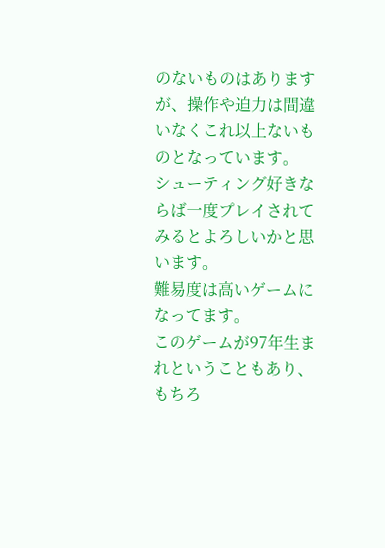のないものはありますが、操作や迫力は間違いなくこれ以上ないものとなっています。
シューティング好きならば一度プレイされてみるとよろしいかと思います。
難易度は高いゲームになってます。
このゲームが97年生まれということもあり、もちろ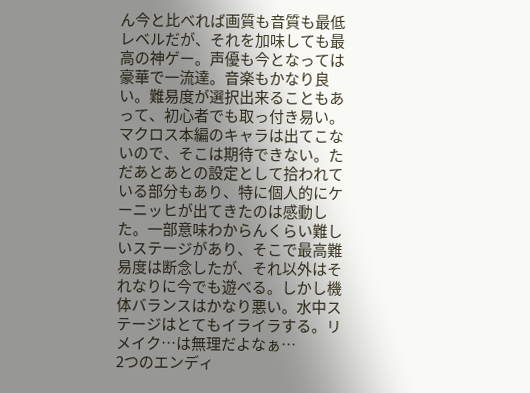ん今と比べれば画質も音質も最低レベルだが、それを加味しても最高の神ゲー。声優も今となっては豪華で一流達。音楽もかなり良い。難易度が選択出来ることもあって、初心者でも取っ付き易い。マクロス本編のキャラは出てこないので、そこは期待できない。ただあとあとの設定として拾われている部分もあり、特に個人的にケーニッヒが出てきたのは感動した。一部意味わからんくらい難しいステージがあり、そこで最高難易度は断念したが、それ以外はそれなりに今でも遊べる。しかし機体バランスはかなり悪い。水中ステージはとてもイライラする。リメイク…は無理だよなぁ…
2つのエンディ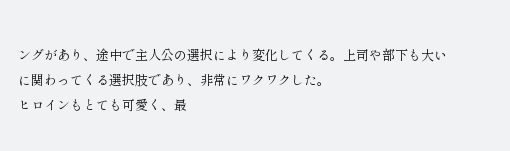ングがあり、途中で主人公の選択により変化してくる。上司や部下も大いに関わってくる選択肢であり、非常にワクワクした。
ヒロインもとても可愛く、最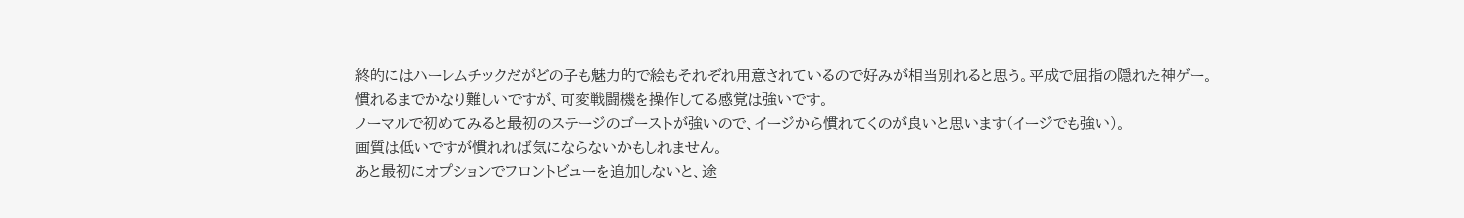終的にはハーレムチックだがどの子も魅力的で絵もそれぞれ用意されているので好みが相当別れると思う。平成で屈指の隠れた神ゲー。
慣れるまでかなり難しいですが、可変戦闘機を操作してる感覚は強いです。
ノーマルで初めてみると最初のステージのゴーストが強いので、イージから慣れてくのが良いと思います(イージでも強い)。
画質は低いですが慣れれば気にならないかもしれません。
あと最初にオプションでフロントビューを追加しないと、途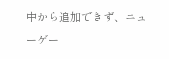中から追加できず、ニューゲー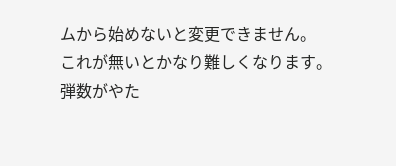ムから始めないと変更できません。
これが無いとかなり難しくなります。
弾数がやた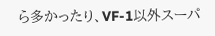ら多かったり、VF-1以外スーパ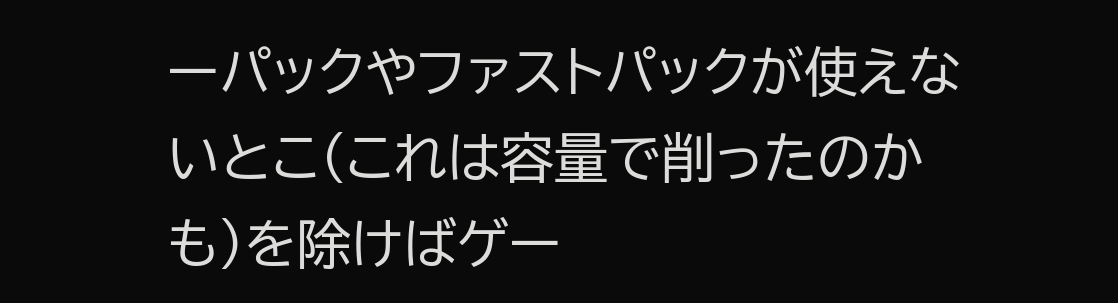ーパックやファストパックが使えないとこ(これは容量で削ったのかも)を除けばゲー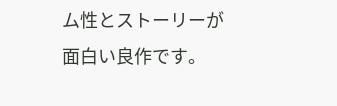ム性とストーリーが面白い良作です。